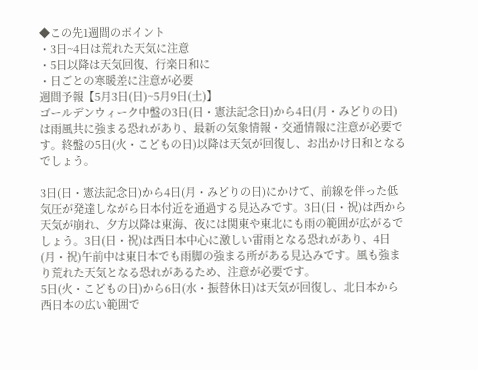◆この先1週間のポイント
・3日~4日は荒れた天気に注意
・5日以降は天気回復、行楽日和に
・日ごとの寒暖差に注意が必要
週間予報【5月3日(日)~5月9日(土)】
ゴールデンウィーク中盤の3日(日・憲法記念日)から4日(月・みどりの日)は雨風共に強まる恐れがあり、最新の気象情報・交通情報に注意が必要です。終盤の5日(火・こどもの日)以降は天気が回復し、お出かけ日和となるでしょう。

3日(日・憲法記念日)から4日(月・みどりの日)にかけて、前線を伴った低気圧が発達しながら日本付近を通過する見込みです。3日(日・祝)は西から天気が崩れ、夕方以降は東海、夜には関東や東北にも雨の範囲が広がるでしょう。3日(日・祝)は西日本中心に激しい雷雨となる恐れがあり、4日(月・祝)午前中は東日本でも雨脚の強まる所がある見込みです。風も強まり荒れた天気となる恐れがあるため、注意が必要です。
5日(火・こどもの日)から6日(水・振替休日)は天気が回復し、北日本から西日本の広い範囲で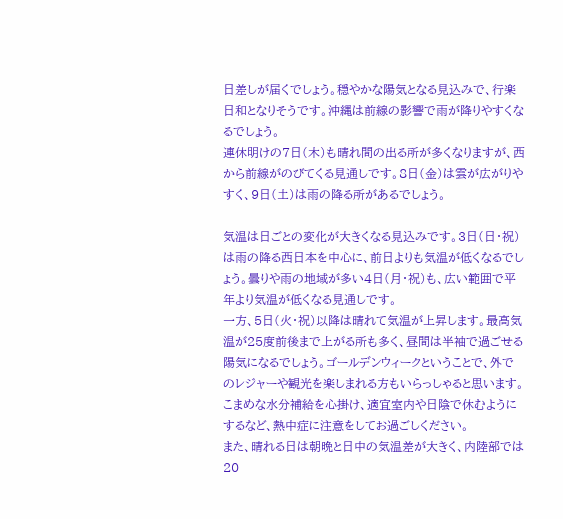日差しが届くでしょう。穏やかな陽気となる見込みで、行楽日和となりそうです。沖縄は前線の影響で雨が降りやすくなるでしょう。
連休明けの7日(木)も晴れ間の出る所が多くなりますが、西から前線がのびてくる見通しです。8日(金)は雲が広がりやすく、9日(土)は雨の降る所があるでしょう。

気温は日ごとの変化が大きくなる見込みです。3日(日・祝)は雨の降る西日本を中心に、前日よりも気温が低くなるでしょう。曇りや雨の地域が多い4日(月・祝)も、広い範囲で平年より気温が低くなる見通しです。
一方、5日(火・祝)以降は晴れて気温が上昇します。最高気温が25度前後まで上がる所も多く、昼間は半袖で過ごせる陽気になるでしょう。ゴールデンウィークということで、外でのレジャーや観光を楽しまれる方もいらっしゃると思います。こまめな水分補給を心掛け、適宜室内や日陰で休むようにするなど、熱中症に注意をしてお過ごしください。
また、晴れる日は朝晩と日中の気温差が大きく、内陸部では20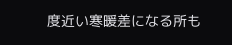度近い寒暖差になる所も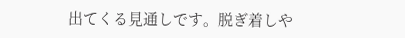出てくる見通しです。脱ぎ着しや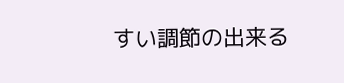すい調節の出来る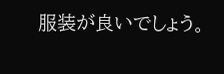服装が良いでしょう。